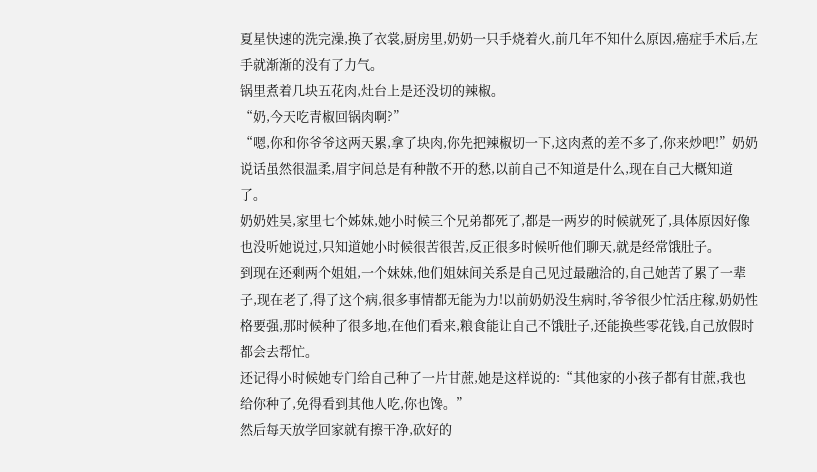夏星快速的洗完澡,换了衣裳,厨房里,奶奶一只手烧着火,前几年不知什么原因,癌症手术后,左手就渐渐的没有了力气。
锅里煮着几块五花肉,灶台上是还没切的辣椒。
“奶,今天吃青椒回锅肉啊?”
“嗯,你和你爷爷这两天累,拿了块肉,你先把辣椒切一下,这肉煮的差不多了,你来炒吧!”奶奶说话虽然很温柔,眉宇间总是有种散不开的愁,以前自己不知道是什么,现在自己大概知道了。
奶奶姓吴,家里七个姊妹,她小时候三个兄弟都死了,都是一两岁的时候就死了,具体原因好像也没听她说过,只知道她小时候很苦很苦,反正很多时候听他们聊天,就是经常饿肚子。
到现在还剩两个姐姐,一个妹妹,他们姐妹间关系是自己见过最融洽的,自己她苦了累了一辈子,现在老了,得了这个病,很多事情都无能为力!以前奶奶没生病时,爷爷很少忙活庄稼,奶奶性格要强,那时候种了很多地,在他们看来,粮食能让自己不饿肚子,还能换些零花钱,自己放假时都会去帮忙。
还记得小时候她专门给自己种了一片甘蔗,她是这样说的:“其他家的小孩子都有甘蔗,我也给你种了,免得看到其他人吃,你也馋。”
然后每天放学回家就有擦干净,砍好的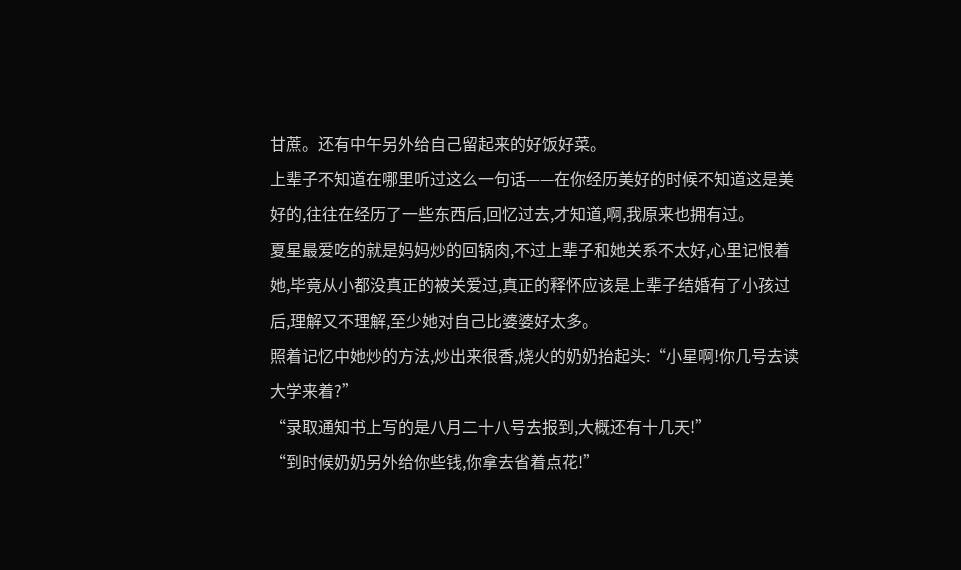甘蔗。还有中午另外给自己留起来的好饭好菜。
上辈子不知道在哪里听过这么一句话——在你经历美好的时候不知道这是美好的,往往在经历了一些东西后,回忆过去,才知道,啊,我原来也拥有过。
夏星最爱吃的就是妈妈炒的回锅肉,不过上辈子和她关系不太好,心里记恨着她,毕竟从小都没真正的被关爱过,真正的释怀应该是上辈子结婚有了小孩过后,理解又不理解,至少她对自己比婆婆好太多。
照着记忆中她炒的方法,炒出来很香,烧火的奶奶抬起头:“小星啊!你几号去读大学来着?”
“录取通知书上写的是八月二十八号去报到,大概还有十几天!”
“到时候奶奶另外给你些钱,你拿去省着点花!”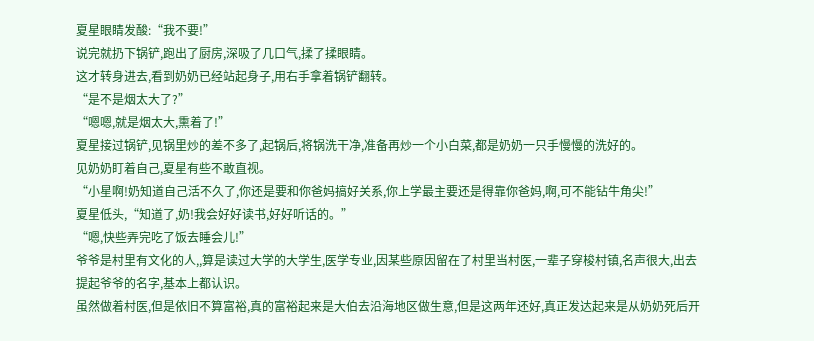夏星眼睛发酸:“我不要!”
说完就扔下锅铲,跑出了厨房,深吸了几口气,揉了揉眼睛。
这才转身进去,看到奶奶已经站起身子,用右手拿着锅铲翻转。
“是不是烟太大了?”
“嗯嗯,就是烟太大,熏着了!”
夏星接过锅铲,见锅里炒的差不多了,起锅后,将锅洗干净,准备再炒一个小白菜,都是奶奶一只手慢慢的洗好的。
见奶奶盯着自己,夏星有些不敢直视。
“小星啊!奶知道自己活不久了,你还是要和你爸妈搞好关系,你上学最主要还是得靠你爸妈,啊,可不能钻牛角尖!”
夏星低头,“知道了,奶!我会好好读书,好好听话的。”
“嗯,快些弄完吃了饭去睡会儿!”
爷爷是村里有文化的人,,算是读过大学的大学生,医学专业,因某些原因留在了村里当村医,一辈子穿梭村镇,名声很大,出去提起爷爷的名字,基本上都认识。
虽然做着村医,但是依旧不算富裕,真的富裕起来是大伯去沿海地区做生意,但是这两年还好,真正发达起来是从奶奶死后开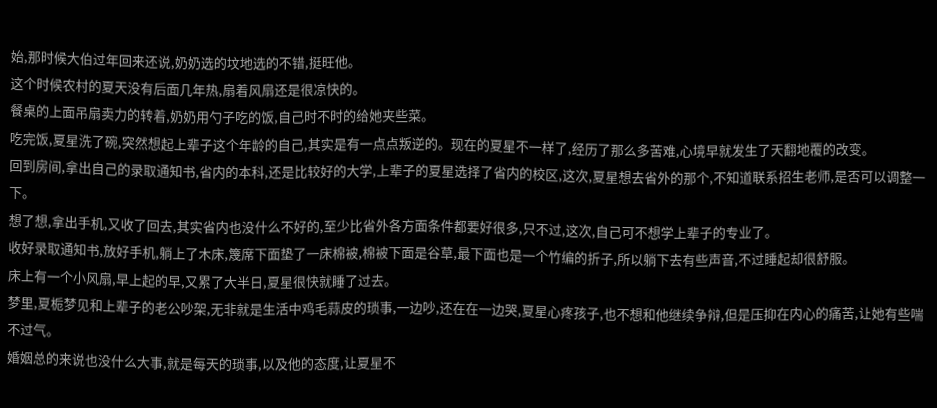始,那时候大伯过年回来还说,奶奶选的坟地选的不错,挺旺他。
这个时候农村的夏天没有后面几年热,扇着风扇还是很凉快的。
餐桌的上面吊扇卖力的转着,奶奶用勺子吃的饭,自己时不时的给她夹些菜。
吃完饭,夏星洗了碗,突然想起上辈子这个年龄的自己,其实是有一点点叛逆的。现在的夏星不一样了,经历了那么多苦难,心境早就发生了天翻地覆的改变。
回到房间,拿出自己的录取通知书,省内的本科,还是比较好的大学,上辈子的夏星选择了省内的校区,这次,夏星想去省外的那个,不知道联系招生老师,是否可以调整一下。
想了想,拿出手机,又收了回去,其实省内也没什么不好的,至少比省外各方面条件都要好很多,只不过,这次,自己可不想学上辈子的专业了。
收好录取通知书,放好手机,躺上了木床,篾席下面垫了一床棉被,棉被下面是谷草,最下面也是一个竹编的折子,所以躺下去有些声音,不过睡起却很舒服。
床上有一个小风扇,早上起的早,又累了大半日,夏星很快就睡了过去。
梦里,夏栀梦见和上辈子的老公吵架,无非就是生活中鸡毛蒜皮的琐事,一边吵,还在在一边哭,夏星心疼孩子,也不想和他继续争辩,但是压抑在内心的痛苦,让她有些喘不过气。
婚姻总的来说也没什么大事,就是每天的琐事,以及他的态度,让夏星不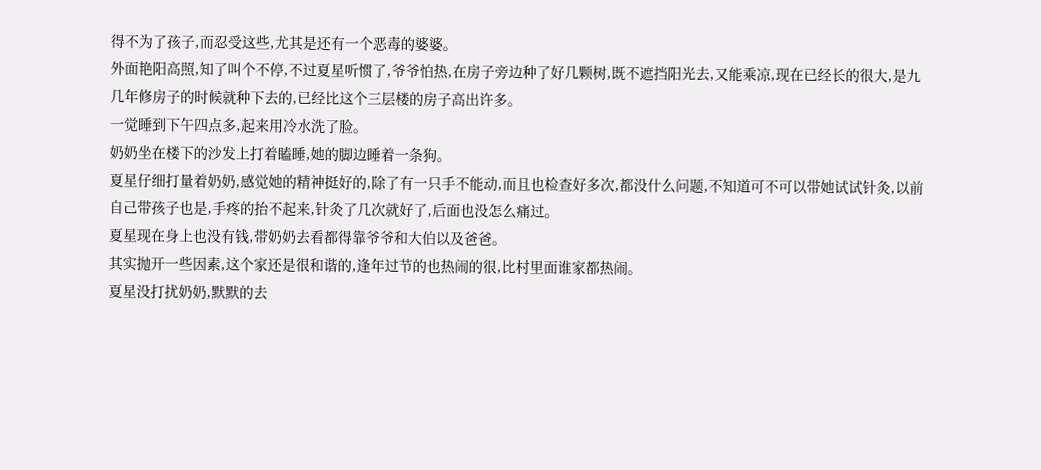得不为了孩子,而忍受这些,尤其是还有一个恶毒的婆婆。
外面艳阳高照,知了叫个不停,不过夏星听惯了,爷爷怕热,在房子旁边种了好几颗树,既不遮挡阳光去,又能乘凉,现在已经长的很大,是九几年修房子的时候就种下去的,已经比这个三层楼的房子高出许多。
一觉睡到下午四点多,起来用冷水洗了脸。
奶奶坐在楼下的沙发上打着瞌睡,她的脚边睡着一条狗。
夏星仔细打量着奶奶,感觉她的精神挺好的,除了有一只手不能动,而且也检查好多次,都没什么问题,不知道可不可以带她试试针灸,以前自己带孩子也是,手疼的抬不起来,针灸了几次就好了,后面也没怎么痛过。
夏星现在身上也没有钱,带奶奶去看都得靠爷爷和大伯以及爸爸。
其实抛开一些因素,这个家还是很和谐的,逢年过节的也热闹的很,比村里面谁家都热闹。
夏星没打扰奶奶,默默的去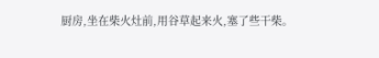厨房,坐在柴火灶前,用谷草起来火,塞了些干柴。